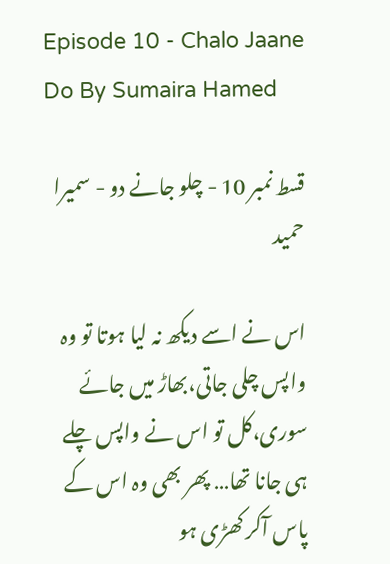Episode 10 - Chalo Jaane Do By Sumaira Hamed

قسط نمبر 10 - چلو جانے دو - سمیرا حمید

اس نے اسے دیکھ نہ لیا ہوتا تو وہ واپس چلی جاتی،بھاڑ میں جائے سوری،کل تو اس نے واپس چلے ہی جانا تھا… پھر بھی وہ اس کے پاس آکر کھڑی ہو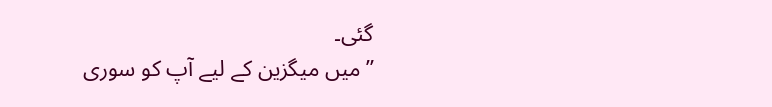گئی۔
”میں میگزین کے لیے آپ کو سوری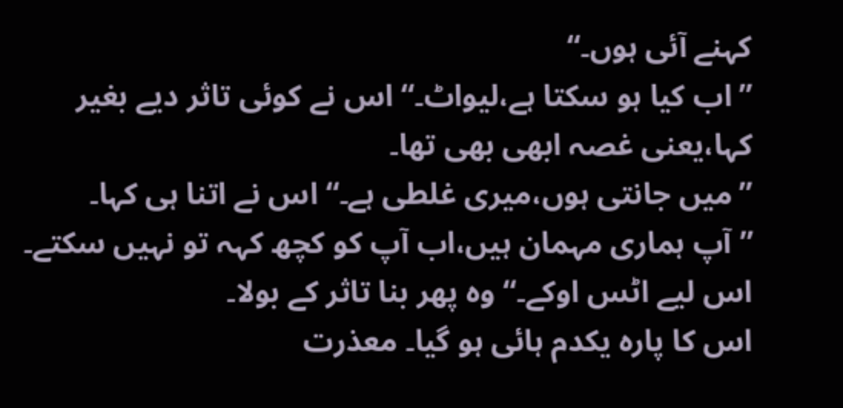کہنے آئی ہوں۔“
”اب کیا ہو سکتا ہے،لیواٹ۔“ اس نے کوئی تاثر دیے بغیر کہا،یعنی غصہ ابھی بھی تھا۔
”میں جانتی ہوں،میری غلطی ہے۔“ اس نے اتنا ہی کہا۔
”آپ ہماری مہمان ہیں،اب آپ کو کچھ کہہ تو نہیں سکتے۔
اس لیے اٹس اوکے۔“ وہ پھر بنا تاثر کے بولا۔
اس کا پارہ یکدم ہائی ہو گیا۔ معذرت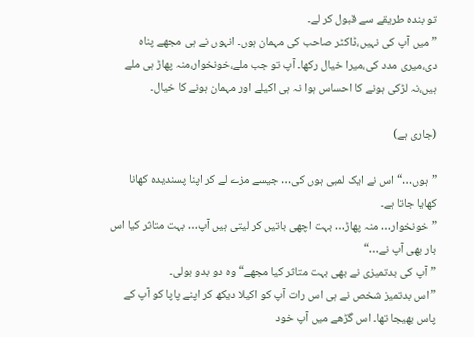تو بندہ طریقے سے قبول کر لے۔
”میں آپ کی نہیں،ڈاکٹر صاحب کی مہمان ہوں۔ انہوں نے ہی مجھے پناہ دی،میری مدد کی،میرا خیال رکھا۔ آپ تو جب ملے،خونخوار،منہ پھاڑ ہی ملے ہیں،نہ لڑکی ہونے کا احساس ہوا نہ ہی اکیلے اور مہمان ہونے کا خیال۔

(جاری ہے)

”ہوں…“ اس نے ایک لمبی ہوں کی… جیسے مزے لے کر اپنا پسندیدہ کھانا کھایا جاتا ہے۔
”خونخوار… منہ پھاڑ… بہت اچھی باتیں کر لیتی ہیں آپ… بہت متاثر کیا اس بار بھی آپ نے…“
”آپ کی بدتمیزی نے بھی بہت متاثر کیا مجھے“ وہ دو بدو بولی۔
”اس بدتمیز شخص نے ہی اس رات آپ کو اکیلا دیکھ کر اپنے پاپا کو آپ کے پاس بھیجا تھا۔ اس گڑھے میں آپ خود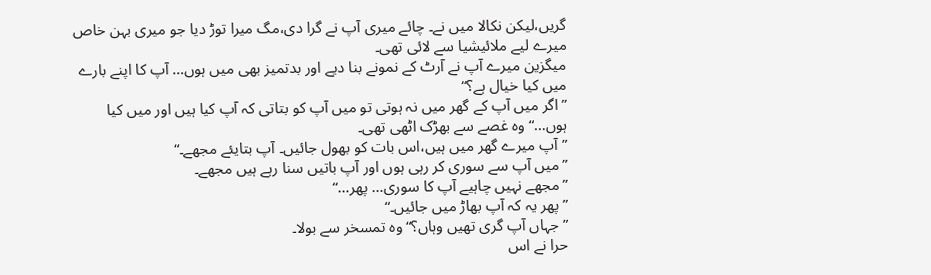گریں،لیکن نکالا میں نے۔ چائے میری آپ نے گرا دی،مگ میرا توڑ دیا جو میری بہن خاص میرے لیے ملائیشیا سے لائی تھی۔
میگزین میرے آپ نے آرٹ کے نمونے بنا دیے اور بدتمیز بھی میں ہوں… آپ کا اپنے بارے میں کیا خیال ہے؟“
”اگر میں آپ کے گھر میں نہ ہوتی تو میں آپ کو بتاتی کہ آپ کیا ہیں اور میں کیا ہوں…“ وہ غصے سے بھڑک اٹھی تھی۔
”آپ میرے گھر میں ہیں،اس بات کو بھول جائیں۔ آپ بتایئے مجھے۔“
”میں آپ سے سوری کر رہی ہوں اور آپ باتیں سنا رہے ہیں مجھے۔
”مجھے نہیں چاہیے آپ کا سوری… پھر…“
”پھر یہ کہ آپ بھاڑ میں جائیں۔“
”جہاں آپ گری تھیں وہاں؟“ وہ تمسخر سے بولا۔
حرا نے اس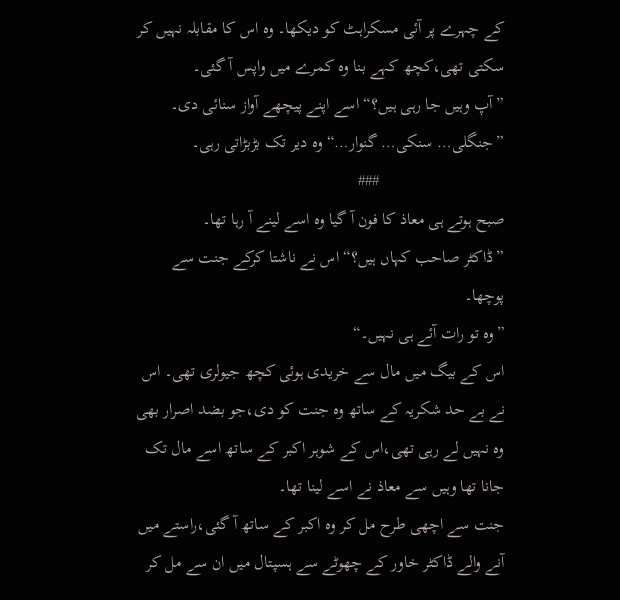کے چہرے پر آئی مسکراہٹ کو دیکھا۔ وہ اس کا مقابلہ نہیں کر سکتی تھی،کچھ کہے بنا وہ کمرے میں واپس آ گئی۔
”آپ وہیں جا رہی ہیں؟“ اسے اپنے پیچھے آواز سنائی دی۔
”جنگلی… سنکی… گنوار…“ وہ دیر تک بڑبڑاتی رہی۔
                             ###
صبح ہوتے ہی معاذ کا فون آ گیا وہ اسے لینے آ رہا تھا۔
”ڈاکٹر صاحب کہاں ہیں؟“ اس نے ناشتا کرکے جنت سے پوچھا۔
”وہ تو رات آئے ہی نہیں۔“
اس کے بیگ میں مال سے خریدی ہوئی کچھ جیولری تھی۔ اس نے بے حد شکریہ کے ساتھ وہ جنت کو دی،جو بضد اصرار بھی وہ نہیں لے رہی تھی،اس کے شوہر اکبر کے ساتھ اسے مال تک جانا تھا وہیں سے معاذ نے اسے لینا تھا۔
جنت سے اچھی طرح مل کر وہ اکبر کے ساتھ آ گئی،راستے میں آنے والے ڈاکٹر خاور کے چھوٹے سے ہسپتال میں ان سے مل کر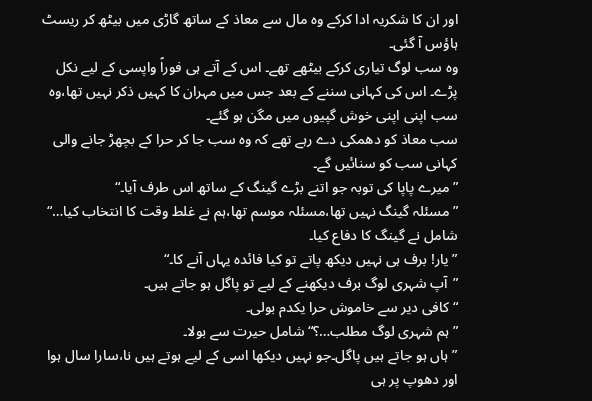اور ان کا شکریہ ادا کرکے وہ مال سے معاذ کے ساتھ گاڑی میں بیٹھ کر ریسٹ ہاؤس آ گئی۔
وہ سب لوگ تیاری کرکے بیٹھے تھے۔ اس کے آتے ہی فوراً واپسی کے لیے نکل پڑے۔ اس کی کہانی سننے کے بعد جس میں مہران کا کہیں ذکر نہیں تھا،وہ سب اپنی اپنی خوش گپیوں میں مگن ہو گئے۔
سب معاذ کو دھمکی دے رہے تھے کہ وہ سب جا کر حرا کے بچھڑ جانے والی کہانی سب کو سنائیں گے۔
”میرے پاپا کی توبہ جو اتنے بڑے گینگ کے ساتھ اس طرف آیا۔“
”مسئلہ گینگ نہیں تھا،مسئلہ موسم تھا،ہم نے غلط وقت کا انتخاب کیا…“ شامل نے گینگ کا دفاع کیا۔
”یار! برف ہی نہیں دیکھ پاتے تو کیا فائدہ یہاں آنے کا۔“
”آپ شہری لوگ برف دیکھنے کے لیے تو پاگل ہو جاتے ہیں۔
“ کافی دیر سے خاموش حرا یکدم بولی۔
”ہم شہری لوگ مطلب…؟“ شامل حیرت سے بولا۔
”ہاں ہو جاتے ہیں پاگل۔جو نہیں دیکھا اسی کے لیے ہوتے ہیں نا،سارا سال ہوا اور دھوپ پر ہی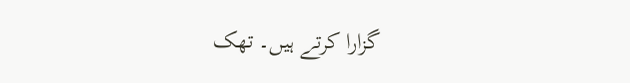گزارا کرتے ہیں۔ تھک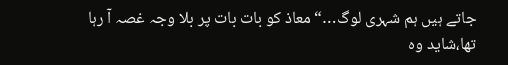جاتے ہیں ہم شہری لوگ…“ معاذ کو بات بات پر بلا وجہ غصہ آ رہا تھا،شاید وہ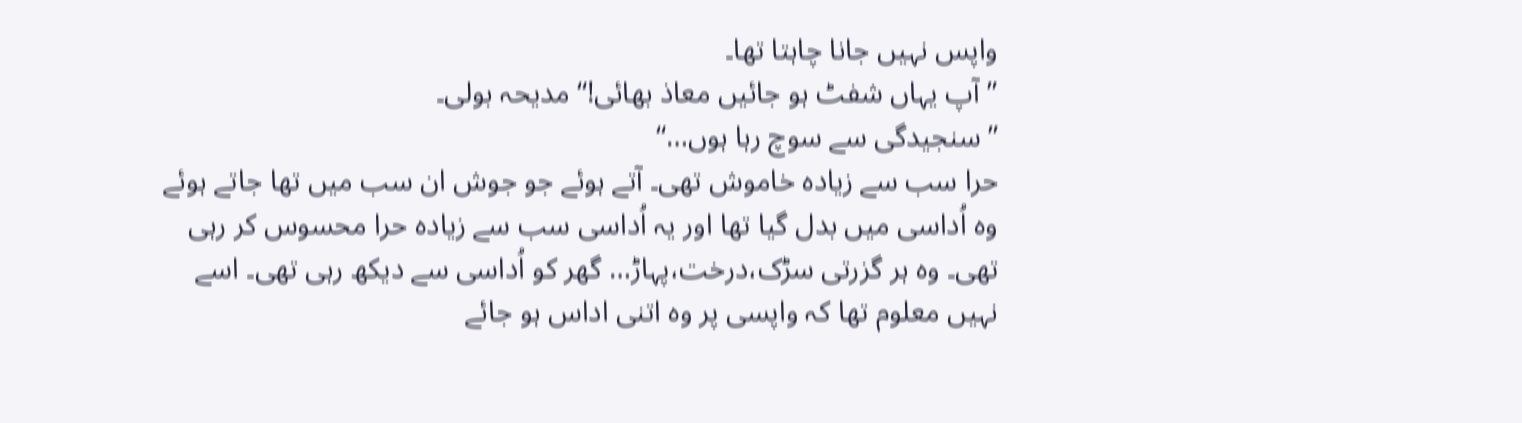واپس نہیں جانا چاہتا تھا۔
”آپ یہاں شفٹ ہو جائیں معاذ بھائی!“ مدیحہ بولی۔
”سنجیدگی سے سوچ رہا ہوں…“
حرا سب سے زیادہ خاموش تھی۔ آتے ہوئے جو جوش ان سب میں تھا جاتے ہوئے وہ اُداسی میں بدل گیا تھا اور یہ اُداسی سب سے زیادہ حرا محسوس کر رہی تھی۔ وہ ہر گزرتی سڑک،درخت،پہاڑ… گھر کو اُداسی سے دیکھ رہی تھی۔ اسے نہیں معلوم تھا کہ واپسی پر وہ اتنی اداس ہو جائے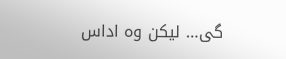گی… لیکن وہ اداس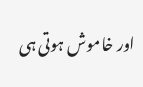اور خاموش ہوتی ہی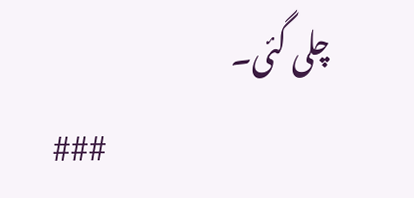چلی گئی۔
                                       ###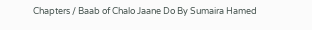Chapters / Baab of Chalo Jaane Do By Sumaira Hamed